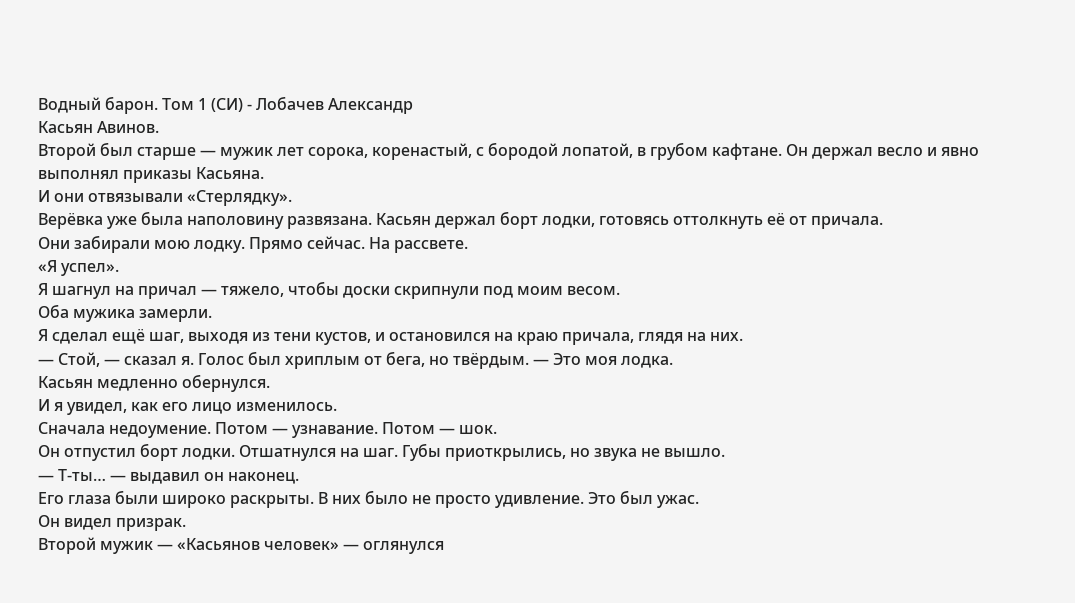Водный барон. Том 1 (СИ) - Лобачев Александр
Касьян Авинов.
Второй был старше — мужик лет сорока, коренастый, с бородой лопатой, в грубом кафтане. Он держал весло и явно выполнял приказы Касьяна.
И они отвязывали «Стерлядку».
Верёвка уже была наполовину развязана. Касьян держал борт лодки, готовясь оттолкнуть её от причала.
Они забирали мою лодку. Прямо сейчас. На рассвете.
«Я успел».
Я шагнул на причал — тяжело, чтобы доски скрипнули под моим весом.
Оба мужика замерли.
Я сделал ещё шаг, выходя из тени кустов, и остановился на краю причала, глядя на них.
— Стой, — сказал я. Голос был хриплым от бега, но твёрдым. — Это моя лодка.
Касьян медленно обернулся.
И я увидел, как его лицо изменилось.
Сначала недоумение. Потом — узнавание. Потом — шок.
Он отпустил борт лодки. Отшатнулся на шаг. Губы приоткрылись, но звука не вышло.
— Т-ты… — выдавил он наконец.
Его глаза были широко раскрыты. В них было не просто удивление. Это был ужас.
Он видел призрак.
Второй мужик — «Касьянов человек» — оглянулся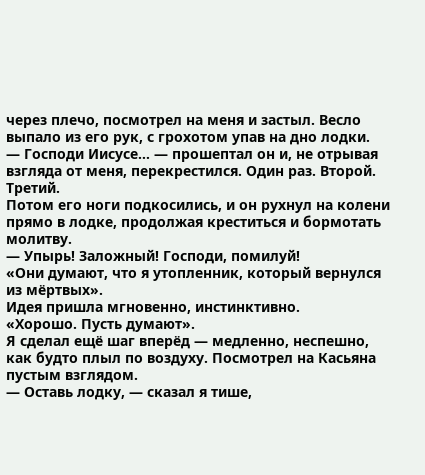через плечо, посмотрел на меня и застыл. Весло выпало из его рук, с грохотом упав на дно лодки.
— Господи Иисусе… — прошептал он и, не отрывая взгляда от меня, перекрестился. Один раз. Второй. Третий.
Потом его ноги подкосились, и он рухнул на колени прямо в лодке, продолжая креститься и бормотать молитву.
— Упырь! Заложный! Господи, помилуй!
«Они думают, что я утопленник, который вернулся из мёртвых».
Идея пришла мгновенно, инстинктивно.
«Хорошо. Пусть думают».
Я сделал ещё шаг вперёд — медленно, неспешно, как будто плыл по воздуху. Посмотрел на Касьяна пустым взглядом.
— Оставь лодку, — сказал я тише,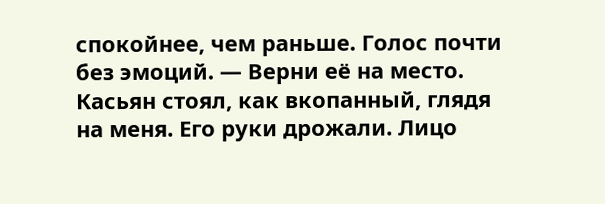спокойнее, чем раньше. Голос почти без эмоций. — Верни её на место.
Касьян стоял, как вкопанный, глядя на меня. Его руки дрожали. Лицо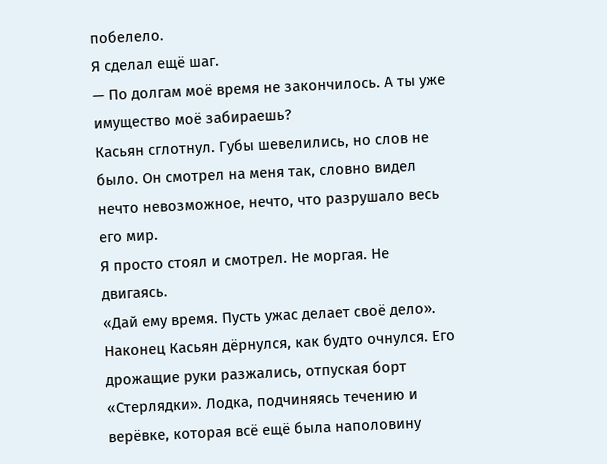побелело.
Я сделал ещё шаг.
— По долгам моё время не закончилось. А ты уже имущество моё забираешь?
Касьян сглотнул. Губы шевелились, но слов не было. Он смотрел на меня так, словно видел нечто невозможное, нечто, что разрушало весь его мир.
Я просто стоял и смотрел. Не моргая. Не двигаясь.
«Дай ему время. Пусть ужас делает своё дело».
Наконец Касьян дёрнулся, как будто очнулся. Его дрожащие руки разжались, отпуская борт «Стерлядки». Лодка, подчиняясь течению и верёвке, которая всё ещё была наполовину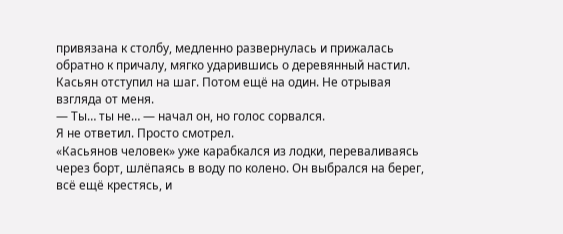привязана к столбу, медленно развернулась и прижалась обратно к причалу, мягко ударившись о деревянный настил.
Касьян отступил на шаг. Потом ещё на один. Не отрывая взгляда от меня.
— Ты… ты не… — начал он, но голос сорвался.
Я не ответил. Просто смотрел.
«Касьянов человек» уже карабкался из лодки, переваливаясь через борт, шлёпаясь в воду по колено. Он выбрался на берег, всё ещё крестясь, и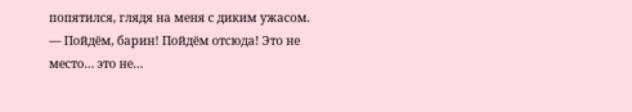попятился, глядя на меня с диким ужасом.
— Пойдём, барин! Пойдём отсюда! Это не место… это не…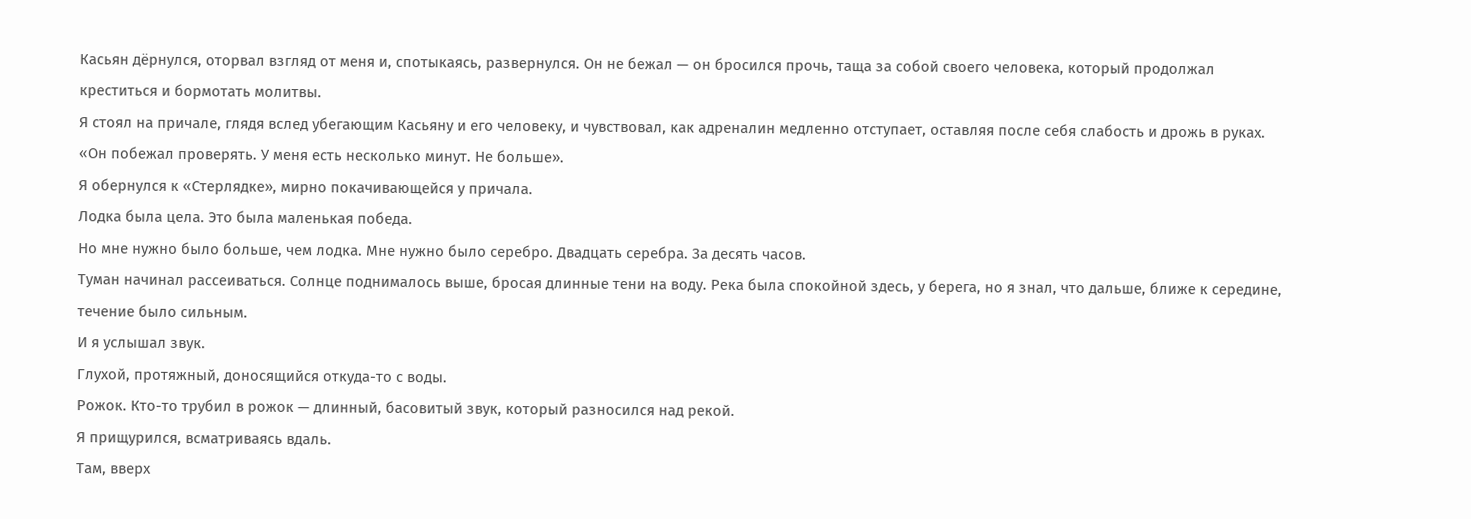Касьян дёрнулся, оторвал взгляд от меня и, спотыкаясь, развернулся. Он не бежал — он бросился прочь, таща за собой своего человека, который продолжал креститься и бормотать молитвы.
Я стоял на причале, глядя вслед убегающим Касьяну и его человеку, и чувствовал, как адреналин медленно отступает, оставляя после себя слабость и дрожь в руках.
«Он побежал проверять. У меня есть несколько минут. Не больше».
Я обернулся к «Стерлядке», мирно покачивающейся у причала.
Лодка была цела. Это была маленькая победа.
Но мне нужно было больше, чем лодка. Мне нужно было серебро. Двадцать серебра. За десять часов.
Туман начинал рассеиваться. Солнце поднималось выше, бросая длинные тени на воду. Река была спокойной здесь, у берега, но я знал, что дальше, ближе к середине, течение было сильным.
И я услышал звук.
Глухой, протяжный, доносящийся откуда-то с воды.
Рожок. Кто-то трубил в рожок — длинный, басовитый звук, который разносился над рекой.
Я прищурился, всматриваясь вдаль.
Там, вверх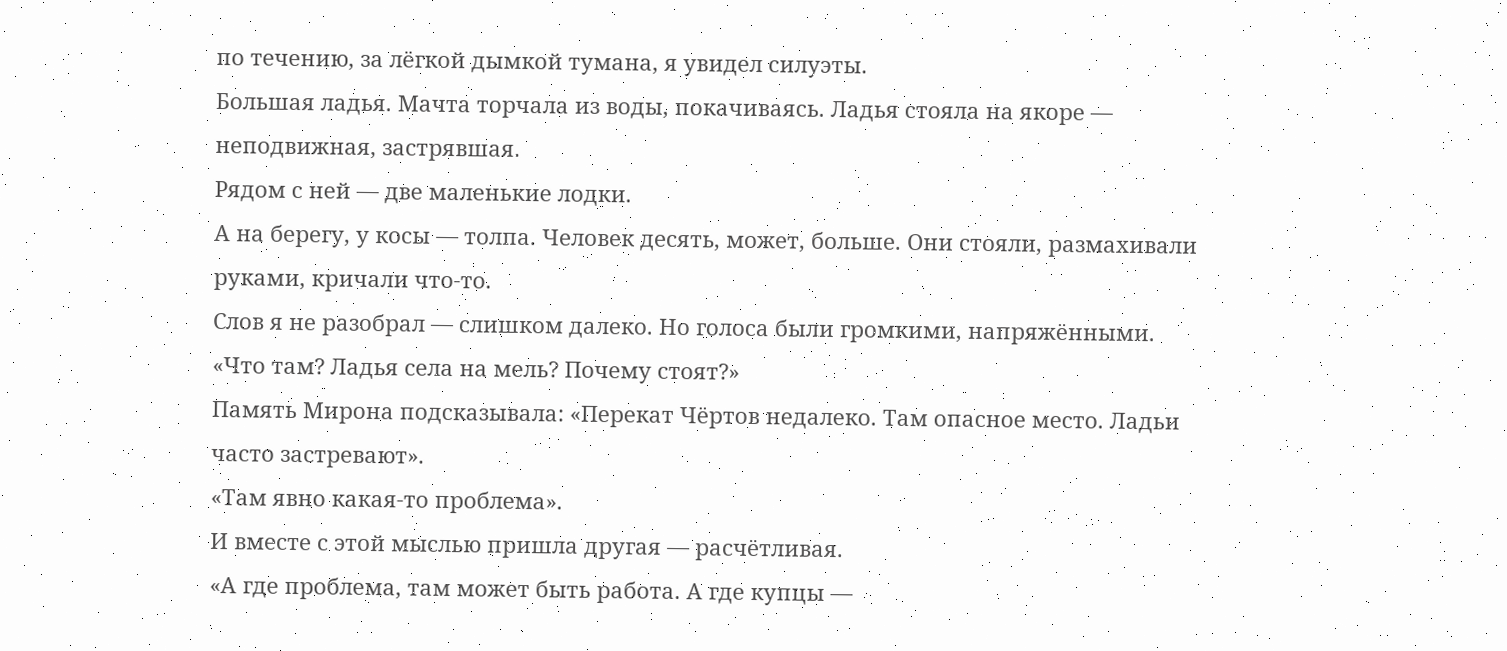по течению, за лёгкой дымкой тумана, я увидел силуэты.
Большая ладья. Мачта торчала из воды, покачиваясь. Ладья стояла на якоре — неподвижная, застрявшая.
Рядом с ней — две маленькие лодки.
А на берегу, у косы — толпа. Человек десять, может, больше. Они стояли, размахивали руками, кричали что-то.
Слов я не разобрал — слишком далеко. Но голоса были громкими, напряжёнными.
«Что там? Ладья села на мель? Почему стоят?»
Память Мирона подсказывала: «Перекат Чёртов недалеко. Там опасное место. Ладьи часто застревают».
«Там явно какая-то проблема».
И вместе с этой мыслью пришла другая — расчётливая.
«А где проблема, там может быть работа. А где купцы —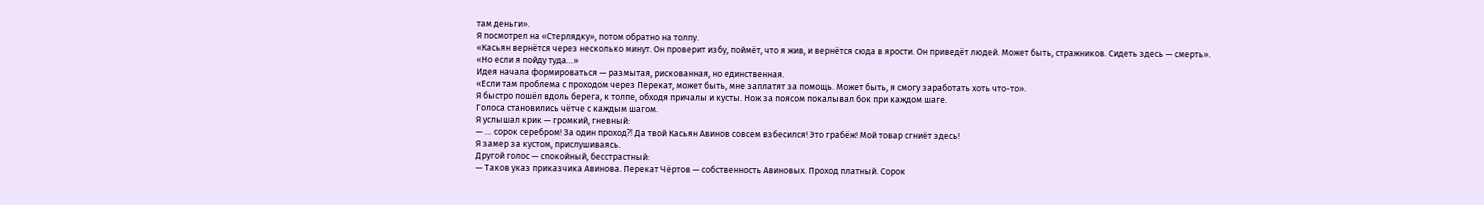там деньги».
Я посмотрел на «Стерлядку», потом обратно на толпу.
«Касьян вернётся через несколько минут. Он проверит избу, поймёт, что я жив, и вернётся сюда в ярости. Он приведёт людей. Может быть, стражников. Сидеть здесь — смерть».
«Но если я пойду туда…»
Идея начала формироваться — размытая, рискованная, но единственная.
«Если там проблема с проходом через Перекат, может быть, мне заплатят за помощь. Может быть, я смогу заработать хоть что-то».
Я быстро пошёл вдоль берега, к толпе, обходя причалы и кусты. Нож за поясом покалывал бок при каждом шаге.
Голоса становились чётче с каждым шагом.
Я услышал крик — громкий, гневный:
— … сорок серебром! За один проход⁈ Да твой Касьян Авинов совсем взбесился! Это грабёж! Мой товар сгниёт здесь!
Я замер за кустом, прислушиваясь.
Другой голос — спокойный, бесстрастный:
— Таков указ приказчика Авинова. Перекат Чёртов — собственность Авиновых. Проход платный. Сорок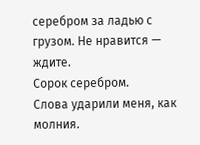серебром за ладью с грузом. Не нравится — ждите.
Сорок серебром.
Слова ударили меня, как молния.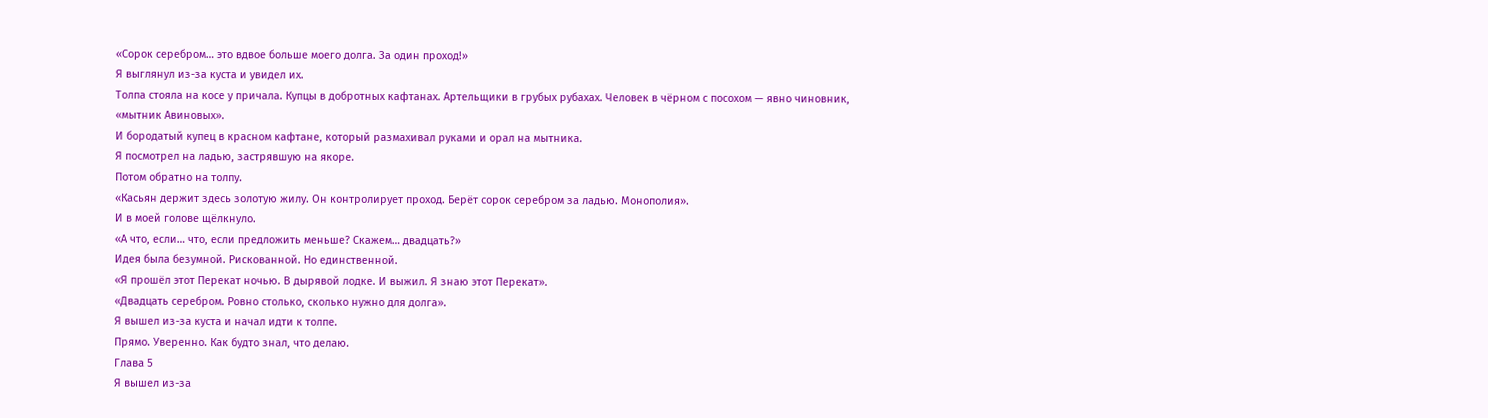«Сорок серебром… это вдвое больше моего долга. За один проход!»
Я выглянул из-за куста и увидел их.
Толпа стояла на косе у причала. Купцы в добротных кафтанах. Артельщики в грубых рубахах. Человек в чёрном с посохом — явно чиновник, «мытник Авиновых».
И бородатый купец в красном кафтане, который размахивал руками и орал на мытника.
Я посмотрел на ладью, застрявшую на якоре.
Потом обратно на толпу.
«Касьян держит здесь золотую жилу. Он контролирует проход. Берёт сорок серебром за ладью. Монополия».
И в моей голове щёлкнуло.
«А что, если… что, если предложить меньше? Скажем… двадцать?»
Идея была безумной. Рискованной. Но единственной.
«Я прошёл этот Перекат ночью. В дырявой лодке. И выжил. Я знаю этот Перекат».
«Двадцать серебром. Ровно столько, сколько нужно для долга».
Я вышел из-за куста и начал идти к толпе.
Прямо. Уверенно. Как будто знал, что делаю.
Глава 5
Я вышел из-за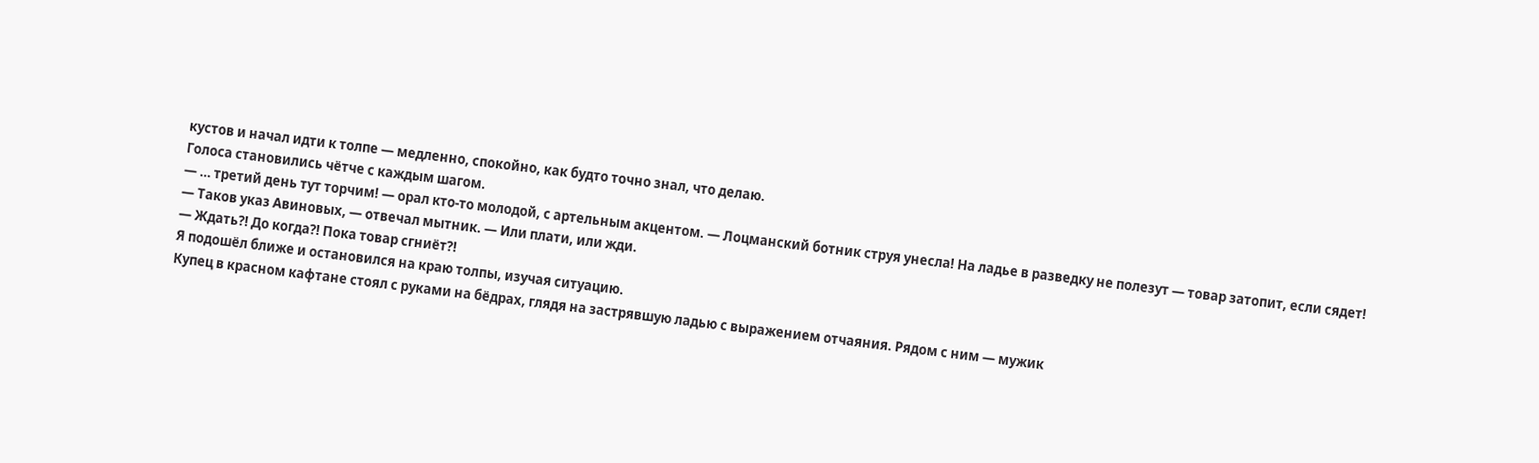кустов и начал идти к толпе — медленно, спокойно, как будто точно знал, что делаю.
Голоса становились чётче с каждым шагом.
— … третий день тут торчим! — орал кто-то молодой, с артельным акцентом. — Лоцманский ботник струя унесла! На ладье в разведку не полезут — товар затопит, если сядет!
— Таков указ Авиновых, — отвечал мытник. — Или плати, или жди.
— Ждать⁈ До когда⁈ Пока товар сгниёт⁈
Я подошёл ближе и остановился на краю толпы, изучая ситуацию.
Купец в красном кафтане стоял с руками на бёдрах, глядя на застрявшую ладью с выражением отчаяния. Рядом с ним — мужик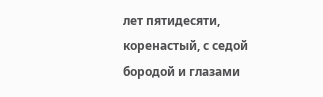лет пятидесяти, коренастый, с седой бородой и глазами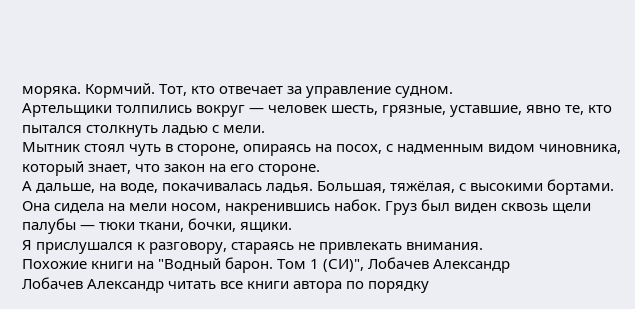моряка. Кормчий. Тот, кто отвечает за управление судном.
Артельщики толпились вокруг — человек шесть, грязные, уставшие, явно те, кто пытался столкнуть ладью с мели.
Мытник стоял чуть в стороне, опираясь на посох, с надменным видом чиновника, который знает, что закон на его стороне.
А дальше, на воде, покачивалась ладья. Большая, тяжёлая, с высокими бортами. Она сидела на мели носом, накренившись набок. Груз был виден сквозь щели палубы — тюки ткани, бочки, ящики.
Я прислушался к разговору, стараясь не привлекать внимания.
Похожие книги на "Водный барон. Том 1 (СИ)", Лобачев Александр
Лобачев Александр читать все книги автора по порядку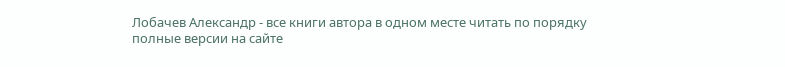Лобачев Александр - все книги автора в одном месте читать по порядку полные версии на сайте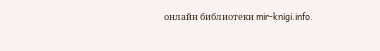онлайн библиотеки mir-knigi.info.